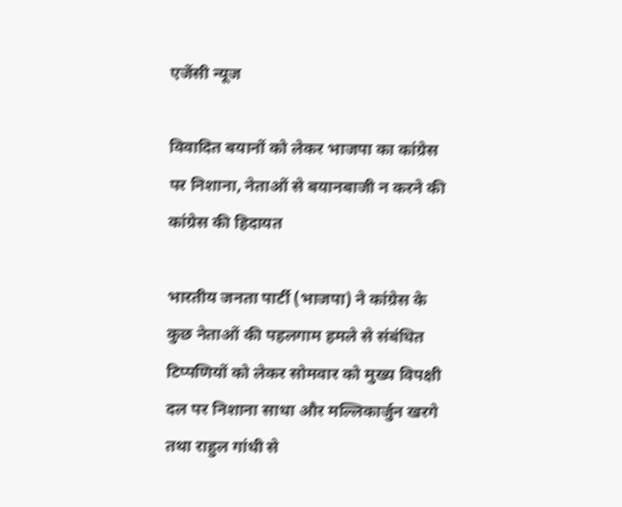एजेंसी न्यूज

विवादित बयानों को लेकर भाजपा का कांग्रेस पर निशाना, नेताओं से बयानबाजी न करने की कांग्रेस की हिदायत

भारतीय जनता पार्टी (भाजपा) ने कांग्रेस के कुछ नेताओं की पहलगाम हमले से संबंधित टिप्पणियों को लेकर सोमवार को मुख्य विपक्षी दल पर निशाना साधा और मल्लिकार्जुन खरगे तथा राहुल गांधी से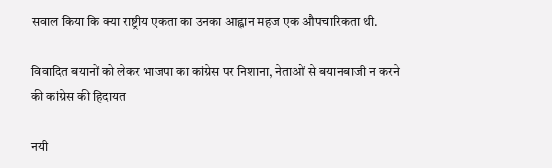सवाल किया कि क्या राष्ट्रीय एकता का उनका आह्वान महज एक औपचारिकता थी.

विवादित बयानों को लेकर भाजपा का कांग्रेस पर निशाना, नेताओं से बयानबाजी न करने की कांग्रेस की हिदायत

नयी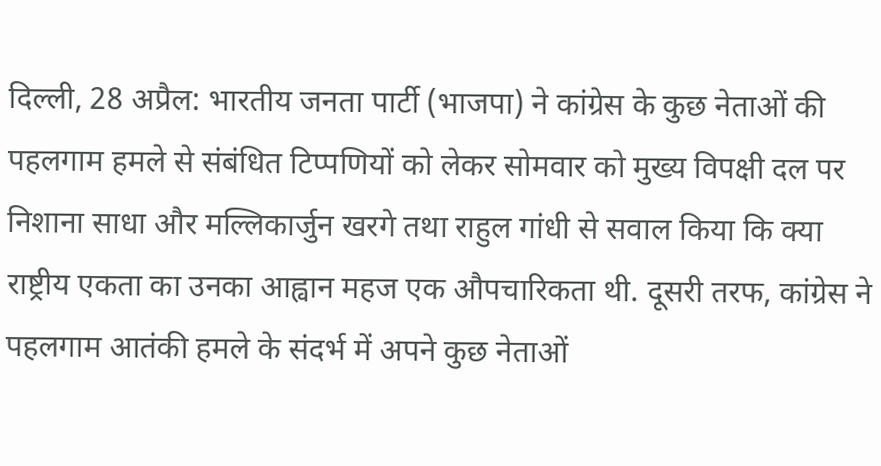दिल्ली, 28 अप्रैल: भारतीय जनता पार्टी (भाजपा) ने कांग्रेस के कुछ नेताओं की पहलगाम हमले से संबंधित टिप्पणियों को लेकर सोमवार को मुख्य विपक्षी दल पर निशाना साधा और मल्लिकार्जुन खरगे तथा राहुल गांधी से सवाल किया कि क्या राष्ट्रीय एकता का उनका आह्वान महज एक औपचारिकता थी. दूसरी तरफ, कांग्रेस ने पहलगाम आतंकी हमले के संदर्भ में अपने कुछ नेताओं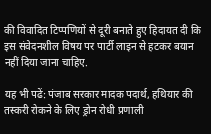की विवादित टिप्पणियों से दूरी बनाते हुए हिदायत दी कि इस संवेदनशील विषय पर पार्टी लाइन से हटकर बयान नहीं दिया जाना चाहिए.

यह भी पढें: पंजाब सरकार मादक पदार्थ, हथियार की तस्करी रोकने के लिए ड्रोन रोधी प्रणाली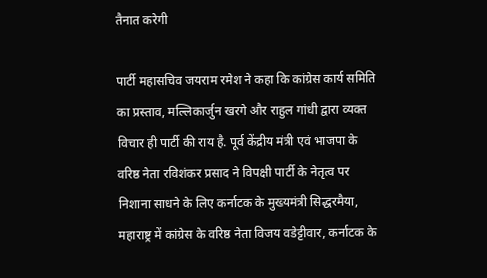तैनात करेगी

पार्टी महासचिव जयराम रमेश ने कहा कि कांग्रेस कार्य समिति का प्रस्ताव, मल्लिकार्जुन खरगे और राहुल गांधी द्वारा व्यक्त विचार ही पार्टी की राय है. पूर्व केंद्रीय मंत्री एवं भाजपा के वरिष्ठ नेता रविशंकर प्रसाद ने विपक्षी पार्टी के नेतृत्व पर निशाना साधने के लिए कर्नाटक के मुख्यमंत्री सिद्धरमैया, महाराष्ट्र में कांग्रेस के वरिष्ठ नेता विजय वडेट्टीवार, कर्नाटक के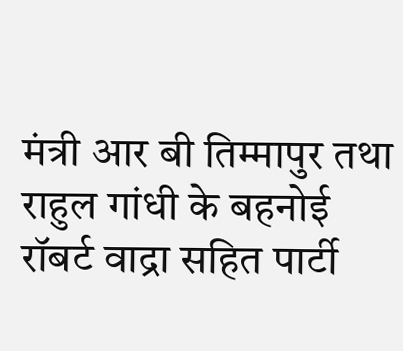मंत्री आर बी तिम्मापुर तथा राहुल गांधी के बहनोई रॉबर्ट वाद्रा सहित पार्टी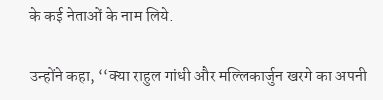के कई नेताओं के नाम लिये.

उन्होंने कहा, ‘‘क्या राहुल गांधी और मल्लिकार्जुन खरगे का अपनी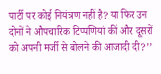पार्टी पर कोई नियंत्रण नहीं है? या फिर उन दोनों ने औपचारिक टिप्पणियां कीं और दूसरों को अपनी मर्जी से बोलने की आजादी दी?’’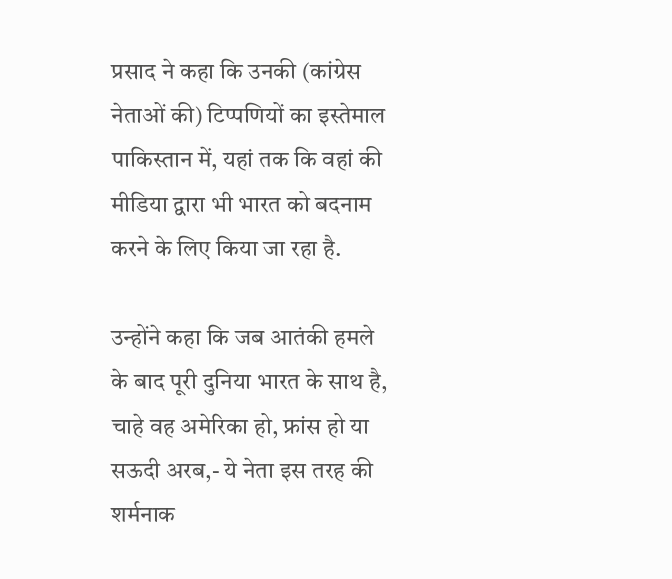प्रसाद ने कहा कि उनकी (कांग्रेस नेताओं की) टिप्पणियों का इस्तेमाल पाकिस्तान में, यहां तक कि वहां की मीडिया द्वारा भी भारत को बदनाम करने के लिए किया जा रहा है.

उन्होंने कहा कि जब आतंकी हमले के बाद पूरी दुनिया भारत के साथ है, चाहे वह अमेरिका हो, फ्रांस हो या सऊदी अरब,- ये नेता इस तरह की शर्मनाक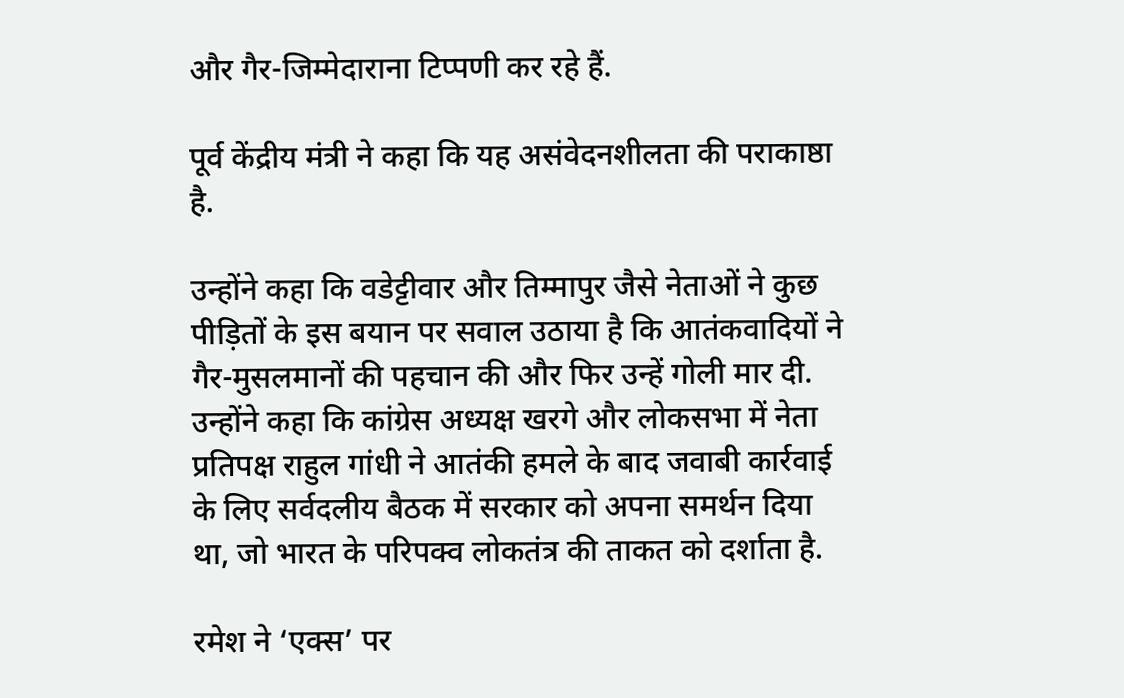और गैर-जिम्मेदाराना टिप्पणी कर रहे हैं.

पूर्व केंद्रीय मंत्री ने कहा कि यह असंवेदनशीलता की पराकाष्ठा है.

उन्होंने कहा कि वडेट्टीवार और तिम्मापुर जैसे नेताओं ने कुछ पीड़ितों के इस बयान पर सवाल उठाया है कि आतंकवादियों ने गैर-मुसलमानों की पहचान की और फिर उन्हें गोली मार दी. उन्होंने कहा कि कांग्रेस अध्यक्ष खरगे और लोकसभा में नेता प्रतिपक्ष राहुल गांधी ने आतंकी हमले के बाद जवाबी कार्रवाई के लिए सर्वदलीय बैठक में सरकार को अपना समर्थन दिया था, जो भारत के परिपक्व लोकतंत्र की ताकत को दर्शाता है.

रमेश ने ‘एक्स’ पर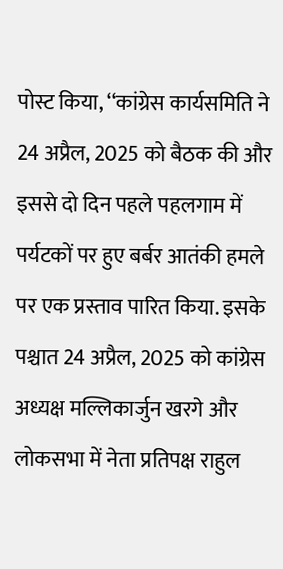पोस्ट किया, ‘‘कांग्रेस कार्यसमिति ने 24 अप्रैल, 2025 को बैठक की और इससे दो दिन पहले पहलगाम में पर्यटकों पर हुए बर्बर आतंकी हमले पर एक प्रस्ताव पारित किया. इसके पश्चात 24 अप्रैल, 2025 को कांग्रेस अध्यक्ष मल्लिकार्जुन खरगे और लोकसभा में नेता प्रतिपक्ष राहुल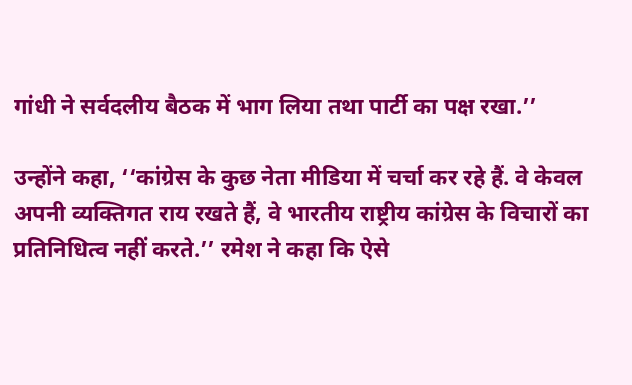गांधी ने सर्वदलीय बैठक में भाग लिया तथा पार्टी का पक्ष रखा.’’

उन्होंने कहा, ‘‘कांग्रेस के कुछ नेता मीडिया में चर्चा कर रहे हैं. वे केवल अपनी व्यक्तिगत राय रखते हैं, वे भारतीय राष्ट्रीय कांग्रेस के विचारों का प्रतिनिधित्व नहीं करते.’’ रमेश ने कहा कि ऐसे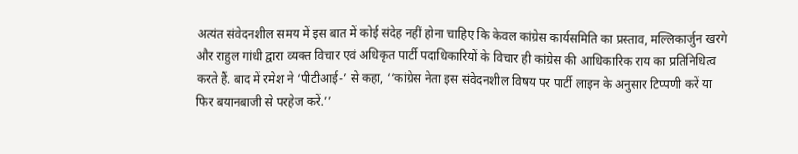अत्यंत संवेदनशील समय में इस बात में कोई संदेह नहीं होना चाहिए कि केवल कांग्रेस कार्यसमिति का प्रस्ताव, मल्लिकार्जुन खरगे और राहुल गांधी द्वारा व्यक्त विचार एवं अधिकृत पार्टी पदाधिकारियों के विचार ही कांग्रेस की आधिकारिक राय का प्रतिनिधित्व करते हैं. बाद में रमेश ने ‘पीटीआई-’ से कहा, ‘‘कांग्रेस नेता इस संवेदनशील विषय पर पार्टी लाइन के अनुसार टिप्पणी करें या फिर बयानबाजी से परहेज करें.’’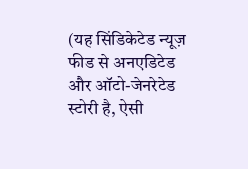(यह सिंडिकेटेड न्यूज़ फीड से अनएडिटेड और ऑटो-जेनरेटेड स्टोरी है, ऐसी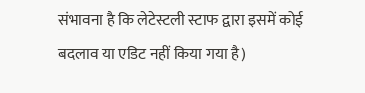संभावना है कि लेटेस्टली स्टाफ द्वारा इसमें कोई बदलाव या एडिट नहीं किया गया है)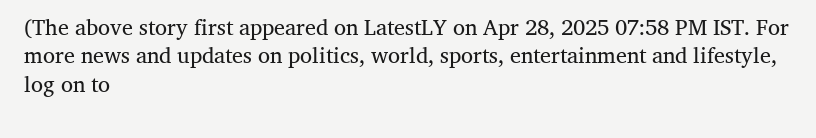(The above story first appeared on LatestLY on Apr 28, 2025 07:58 PM IST. For more news and updates on politics, world, sports, entertainment and lifestyle, log on to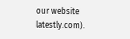our website latestly.com).